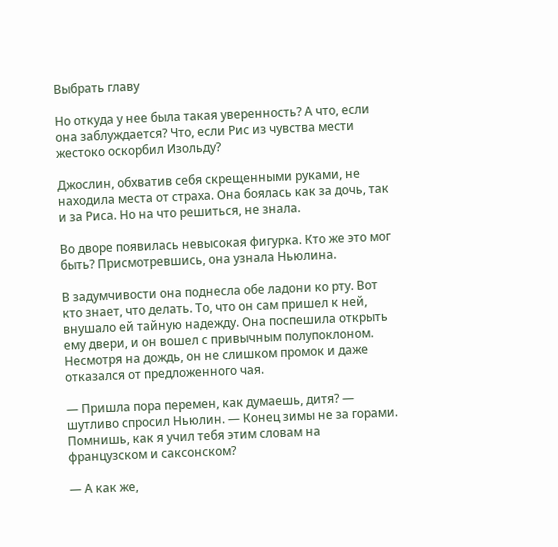Выбрать главу

Но откуда у нее была такая уверенность? А что, если она заблуждается? Что, если Рис из чувства мести жестоко оскорбил Изольду?

Джослин, обхватив себя скрещенными руками, не находила места от страха. Она боялась как за дочь, так и за Риса. Но на что решиться, не знала.

Во дворе появилась невысокая фигурка. Кто же это мог быть? Присмотревшись, она узнала Ньюлина.

В задумчивости она поднесла обе ладони ко рту. Вот кто знает, что делать. То, что он сам пришел к ней, внушало ей тайную надежду. Она поспешила открыть ему двери, и он вошел с привычным полупоклоном. Несмотря на дождь, он не слишком промок и даже отказался от предложенного чая.

— Пришла пора перемен, как думаешь, дитя? — шутливо спросил Ньюлин. — Конец зимы не за горами. Помнишь, как я учил тебя этим словам на французском и саксонском?

— А как же,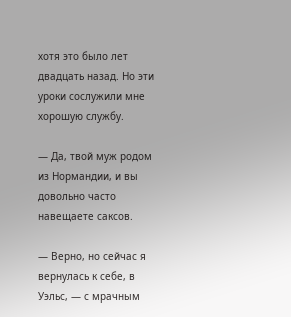хотя это было лет двадцать назад. Но эти уроки сослужили мне хорошую службу.

— Да, твой муж родом из Нормандии, и вы довольно часто навещаете саксов.

— Верно, но сейчас я вернулась к себе, в Уэльс, — с мрачным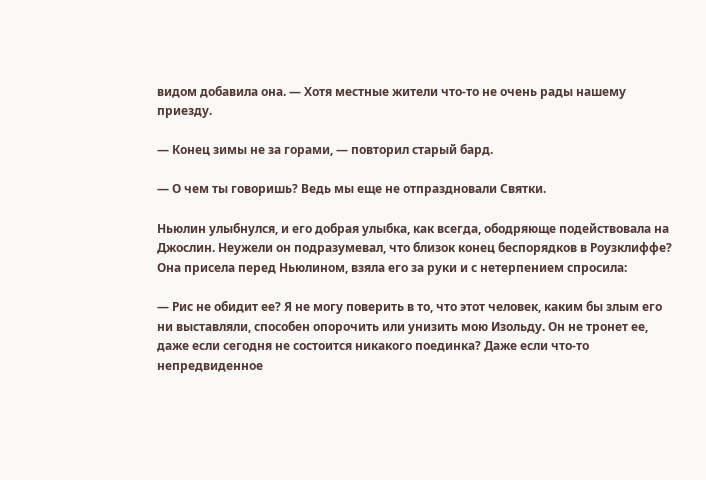видом добавила она. — Хотя местные жители что-то не очень рады нашему приезду.

— Конец зимы не за горами, — повторил старый бард.

— О чем ты говоришь? Ведь мы еще не отпраздновали Святки.

Ньюлин улыбнулся, и его добрая улыбка, как всегда, ободряюще подействовала на Джослин. Неужели он подразумевал, что близок конец беспорядков в Роузклиффе? Она присела перед Ньюлином, взяла его за руки и с нетерпением спросила:

— Рис не обидит ее? Я не могу поверить в то, что этот человек, каким бы злым его ни выставляли, способен опорочить или унизить мою Изольду. Он не тронет ее, даже если сегодня не состоится никакого поединка? Даже если что-то непредвиденное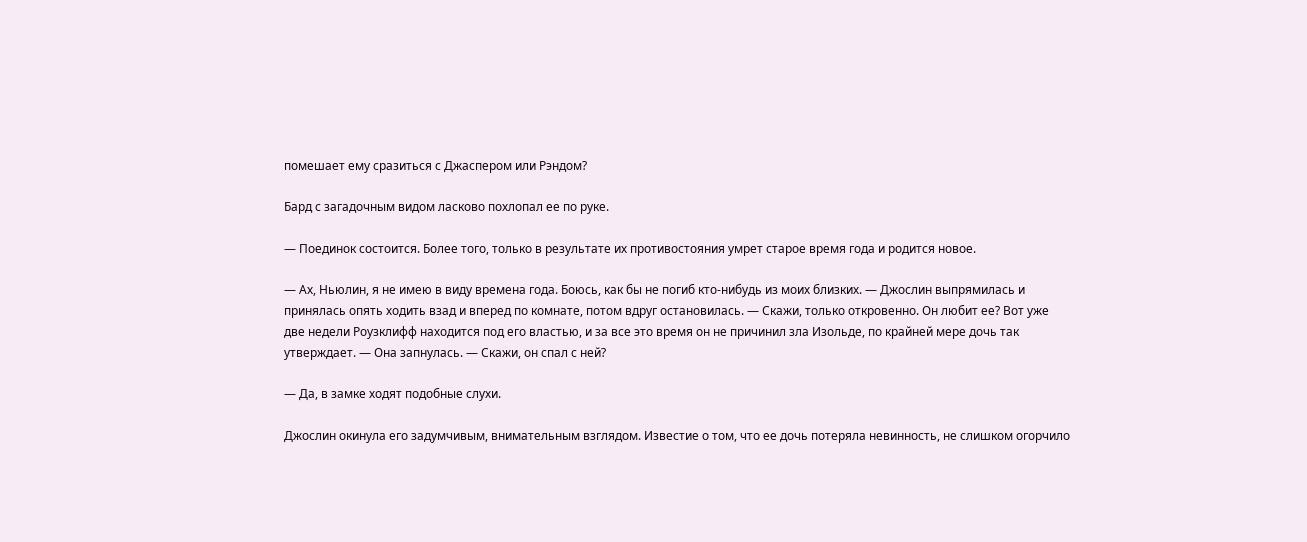помешает ему сразиться с Джаспером или Рэндом?

Бард с загадочным видом ласково похлопал ее по руке.

— Поединок состоится. Более того, только в результате их противостояния умрет старое время года и родится новое.

— Ах, Ньюлин, я не имею в виду времена года. Боюсь, как бы не погиб кто-нибудь из моих близких. — Джослин выпрямилась и принялась опять ходить взад и вперед по комнате, потом вдруг остановилась. — Скажи, только откровенно. Он любит ее? Вот уже две недели Роузклифф находится под его властью, и за все это время он не причинил зла Изольде, по крайней мере дочь так утверждает. — Она запнулась. — Скажи, он спал с ней?

— Да, в замке ходят подобные слухи.

Джослин окинула его задумчивым, внимательным взглядом. Известие о том, что ее дочь потеряла невинность, не слишком огорчило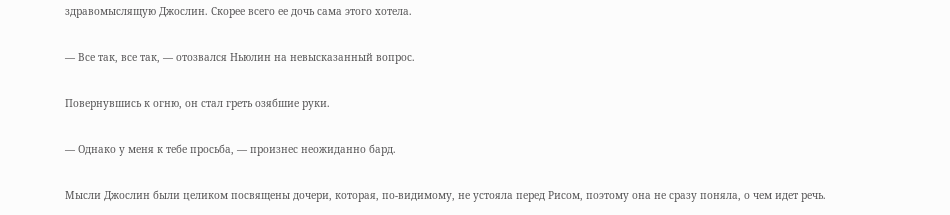здравомыслящую Джослин. Скорее всего ее дочь сама этого хотела.

— Все так, все так, — отозвался Ньюлин на невысказанный вопрос.

Повернувшись к огню, он стал греть озябшие руки.

— Однако у меня к тебе просьба, — произнес неожиданно бард.

Мысли Джослин были целиком посвящены дочери, которая, по-видимому, не устояла перед Рисом, поэтому она не сразу поняла, о чем идет речь.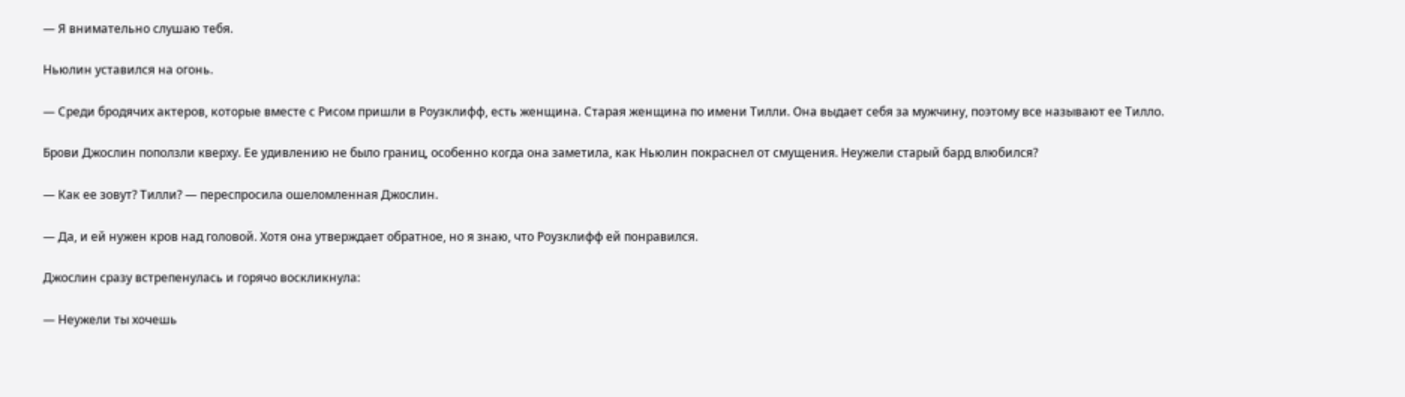— Я внимательно слушаю тебя.

Ньюлин уставился на огонь.

— Среди бродячих актеров, которые вместе с Рисом пришли в Роузклифф, есть женщина. Старая женщина по имени Тилли. Она выдает себя за мужчину, поэтому все называют ее Тилло.

Брови Джослин поползли кверху. Ее удивлению не было границ, особенно когда она заметила, как Ньюлин покраснел от смущения. Неужели старый бард влюбился?

— Как ее зовут? Тилли? — переспросила ошеломленная Джослин.

— Да, и ей нужен кров над головой. Хотя она утверждает обратное, но я знаю, что Роузклифф ей понравился.

Джослин сразу встрепенулась и горячо воскликнула:

— Неужели ты хочешь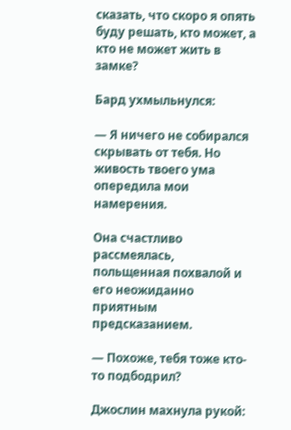сказать, что скоро я опять буду решать, кто может, а кто не может жить в замке?

Бард ухмыльнулся:

— Я ничего не собирался скрывать от тебя. Но живость твоего ума опередила мои намерения.

Она счастливо рассмеялась, польщенная похвалой и его неожиданно приятным предсказанием.

— Похоже, тебя тоже кто-то подбодрил?

Джослин махнула рукой: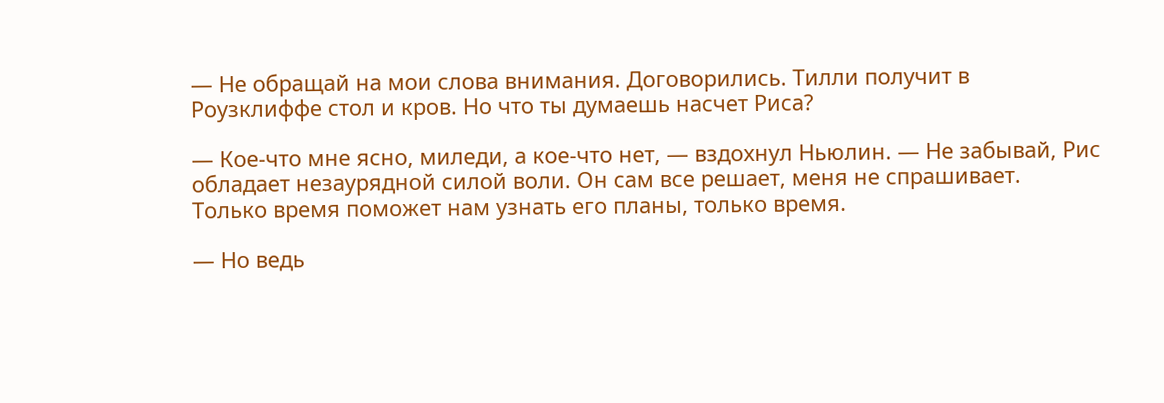— Не обращай на мои слова внимания. Договорились. Тилли получит в Роузклиффе стол и кров. Но что ты думаешь насчет Риса?

— Кое-что мне ясно, миледи, а кое-что нет, — вздохнул Ньюлин. — Не забывай, Рис обладает незаурядной силой воли. Он сам все решает, меня не спрашивает. Только время поможет нам узнать его планы, только время.

— Но ведь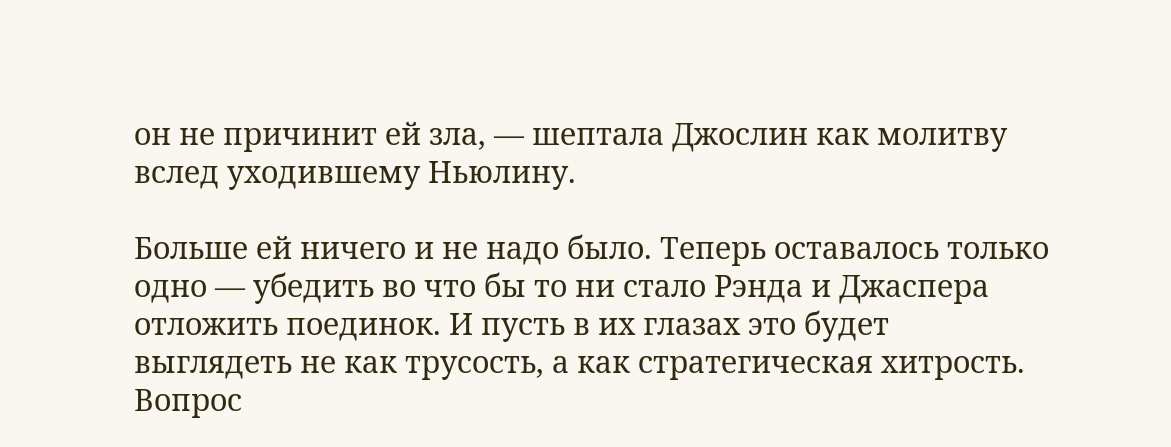он не причинит ей зла, — шептала Джослин как молитву вслед уходившему Ньюлину.

Больше ей ничего и не надо было. Теперь оставалось только одно — убедить во что бы то ни стало Рэнда и Джаспера отложить поединок. И пусть в их глазах это будет выглядеть не как трусость, а как стратегическая хитрость. Вопрос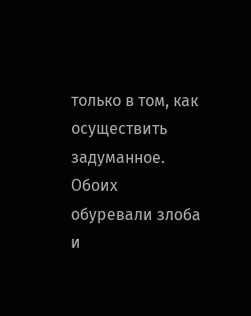только в том, как осуществить задуманное. Обоих обуревали злоба и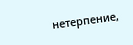нетерпение,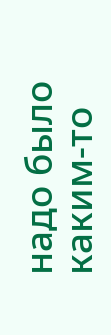надо было каким-то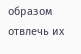образом отвлечь их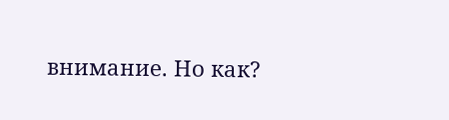внимание. Но как?